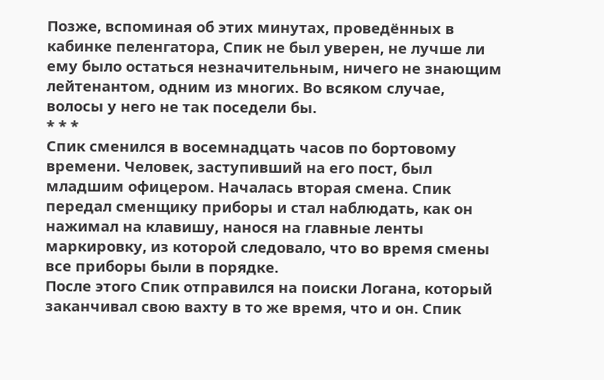Позже, вспоминая об этих минутах, проведённых в кабинке пеленгатора, Спик не был уверен, не лучше ли ему было остаться незначительным, ничего не знающим лейтенантом, одним из многих. Во всяком случае, волосы у него не так поседели бы.
* * *
Спик сменился в восемнадцать часов по бортовому времени. Человек, заступивший на его пост, был младшим офицером. Началась вторая смена. Спик передал сменщику приборы и стал наблюдать, как он нажимал на клавишу, нанося на главные ленты маркировку, из которой следовало, что во время смены все приборы были в порядке.
После этого Спик отправился на поиски Логана, который заканчивал свою вахту в то же время, что и он. Спик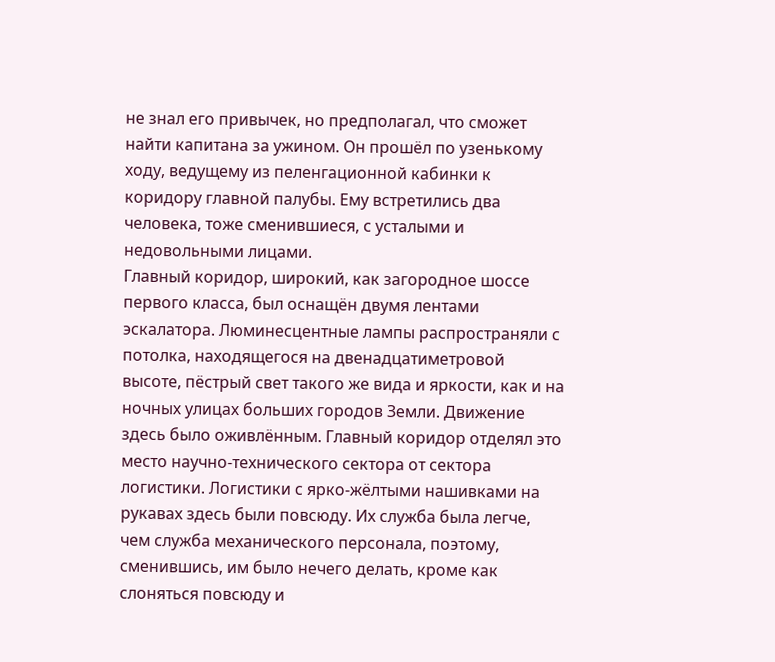не знал его привычек, но предполагал, что сможет найти капитана за ужином. Он прошёл по узенькому ходу, ведущему из пеленгационной кабинки к коридору главной палубы. Ему встретились два человека, тоже сменившиеся, с усталыми и недовольными лицами.
Главный коридор, широкий, как загородное шоссе первого класса, был оснащён двумя лентами эскалатора. Люминесцентные лампы распространяли с потолка, находящегося на двенадцатиметровой высоте, пёстрый свет такого же вида и яркости, как и на ночных улицах больших городов Земли. Движение здесь было оживлённым. Главный коридор отделял это место научно-технического сектора от сектора логистики. Логистики с ярко-жёлтыми нашивками на рукавах здесь были повсюду. Их служба была легче, чем служба механического персонала, поэтому, сменившись, им было нечего делать, кроме как слоняться повсюду и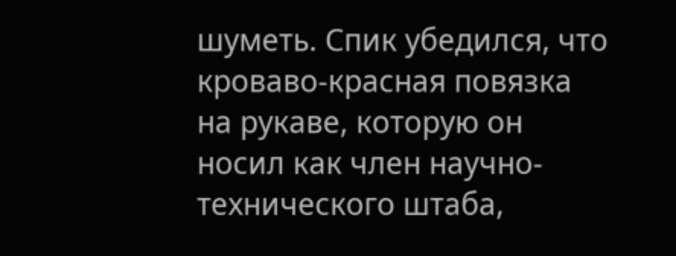шуметь. Спик убедился, что кроваво-красная повязка на рукаве, которую он носил как член научно-технического штаба,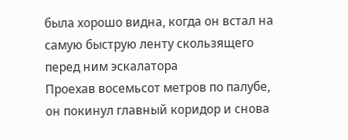была хорошо видна, когда он встал на самую быструю ленту скользящего перед ним эскалатора
Проехав восемьсот метров по палубе, он покинул главный коридор и снова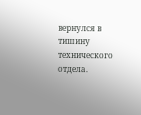вернулся в тишину технического отдела.